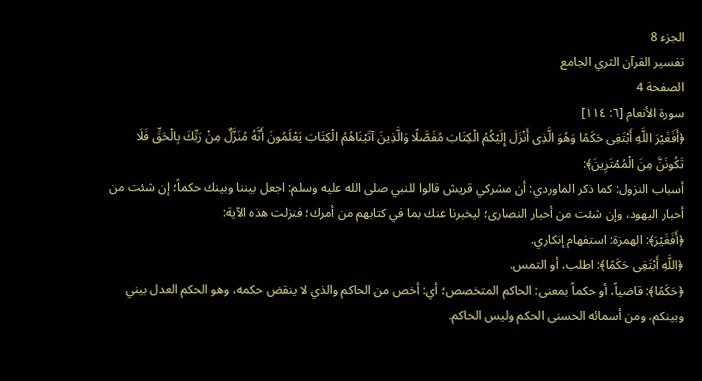الجزء 8
تفسير القرآن الثري الجامع
الصفحة 4
سورة الأنعام [٦: ١١٤]
﴿أَفَغَيْرَ اللَّهِ أَبْتَغِى حَكَمًا وَهُوَ الَّذِى أَنْزَلَ إِلَيْكُمُ الْكِتَابَ مُفَصَّلًا وَالَّذِينَ آتَيْنَاهُمُ الْكِتَابَ يَعْلَمُونَ أَنَّهُ مُنَزَّلٌ مِنْ رَبِّكَ بِالْحَقِّ فَلَا تَكُونَنَّ مِنَ الْمُمْتَرِينَ﴾:
أسباب النزول: كما ذكر الماوردي: أن مشركي قريش قالوا للنبي صلى الله عليه وسلم: اجعل بيننا وبينك حكماً؛ إن شئت من أحبار اليهود، وإن شئت من أحبار النصارى؛ ليخبرنا عنك بما في كتابهم من أمرك؛ فنزلت هذه الآية:
﴿أَفَغَيْرَ﴾: الهمزة: استفهام إنكاري.
﴿اللَّهِ أَبْتَغِى حَكَمًا﴾: اطلب، أو التمس.
﴿حَكَمًا﴾: قاضياً، أو حكماً بمعنى: الحاكم المتخصص؛ أي: أخص من الحاكم والذي لا ينقض حكمه، وهو الحكم العدل بيني وبينكم، ومن أسمائه الحسنى الحكم وليس الحاكم.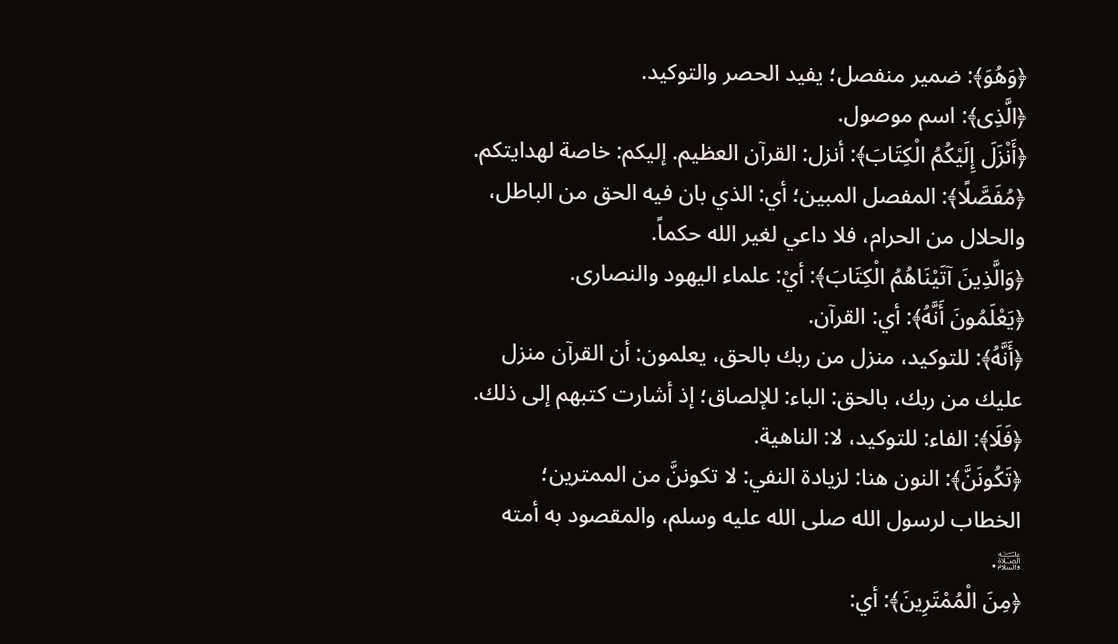﴿وَهُوَ﴾: ضمير منفصل؛ يفيد الحصر والتوكيد.
﴿الَّذِى﴾: اسم موصول.
﴿أَنْزَلَ إِلَيْكُمُ الْكِتَابَ﴾: أنزل: القرآن العظيم. إليكم: خاصة لهدايتكم.
﴿مُفَصَّلًا﴾: المفصل المبين؛ أي: الذي بان فيه الحق من الباطل، والحلال من الحرام، فلا داعي لغير الله حكماً.
﴿وَالَّذِينَ آتَيْنَاهُمُ الْكِتَابَ﴾: أيْ: علماء اليهود والنصارى.
﴿يَعْلَمُونَ أَنَّهُ﴾: أي: القرآن.
﴿أَنَّهُ﴾: للتوكيد، منزل من ربك بالحق، يعلمون: أن القرآن منزل عليك من ربك، بالحق: الباء: للإلصاق؛ إذ أشارت كتبهم إلى ذلك.
﴿فَلَا﴾: الفاء: للتوكيد، لا: الناهية.
﴿تَكُونَنَّ﴾: النون هنا: لزيادة النفي: لا تكوننَّ من الممترين؛ الخطاب لرسول الله صلى الله عليه وسلم، والمقصود به أمته ﵊.
﴿مِنَ الْمُمْتَرِينَ﴾: أي: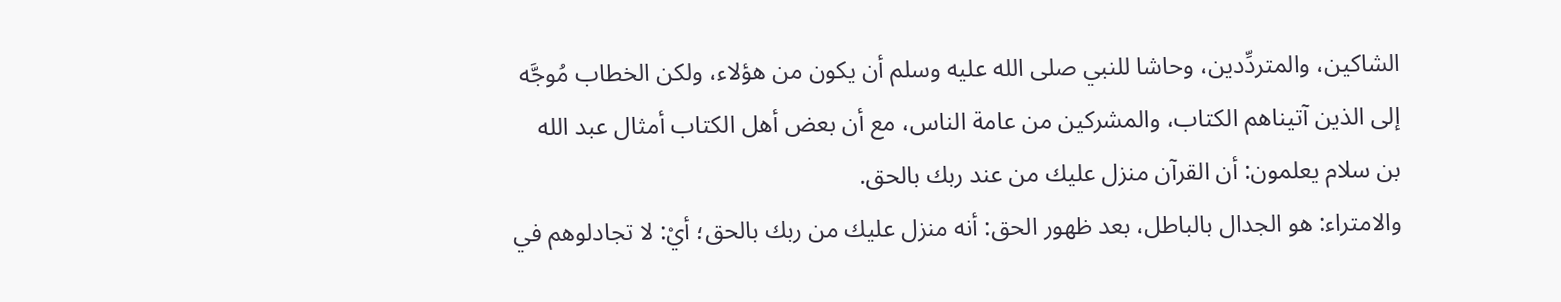الشاكين، والمتردِّدين، وحاشا للنبي صلى الله عليه وسلم أن يكون من هؤلاء، ولكن الخطاب مُوجَّه إلى الذين آتيناهم الكتاب، والمشركين من عامة الناس، مع أن بعض أهل الكتاب أمثال عبد الله بن سلام يعلمون: أن القرآن منزل عليك من عند ربك بالحق.
والامتراء: هو الجدال بالباطل، بعد ظهور الحق: أنه منزل عليك من ربك بالحق؛ أيْ: لا تجادلوهم في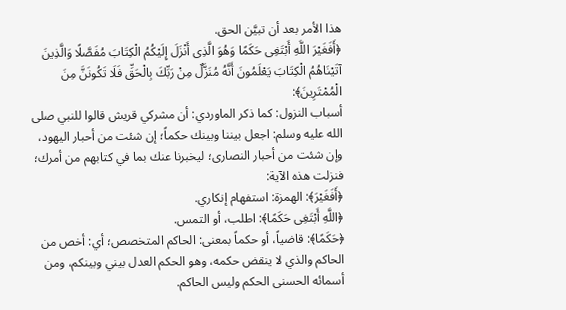هذا الأمر بعد أن تبيَّن الحق.
﴿أَفَغَيْرَ اللَّهِ أَبْتَغِى حَكَمًا وَهُوَ الَّذِى أَنْزَلَ إِلَيْكُمُ الْكِتَابَ مُفَصَّلًا وَالَّذِينَ آتَيْنَاهُمُ الْكِتَابَ يَعْلَمُونَ أَنَّهُ مُنَزَّلٌ مِنْ رَبِّكَ بِالْحَقِّ فَلَا تَكُونَنَّ مِنَ الْمُمْتَرِينَ﴾:
أسباب النزول: كما ذكر الماوردي: أن مشركي قريش قالوا للنبي صلى الله عليه وسلم: اجعل بيننا وبينك حكماً؛ إن شئت من أحبار اليهود، وإن شئت من أحبار النصارى؛ ليخبرنا عنك بما في كتابهم من أمرك؛ فنزلت هذه الآية:
﴿أَفَغَيْرَ﴾: الهمزة: استفهام إنكاري.
﴿اللَّهِ أَبْتَغِى حَكَمًا﴾: اطلب، أو التمس.
﴿حَكَمًا﴾: قاضياً، أو حكماً بمعنى: الحاكم المتخصص؛ أي: أخص من الحاكم والذي لا ينقض حكمه، وهو الحكم العدل بيني وبينكم، ومن أسمائه الحسنى الحكم وليس الحاكم.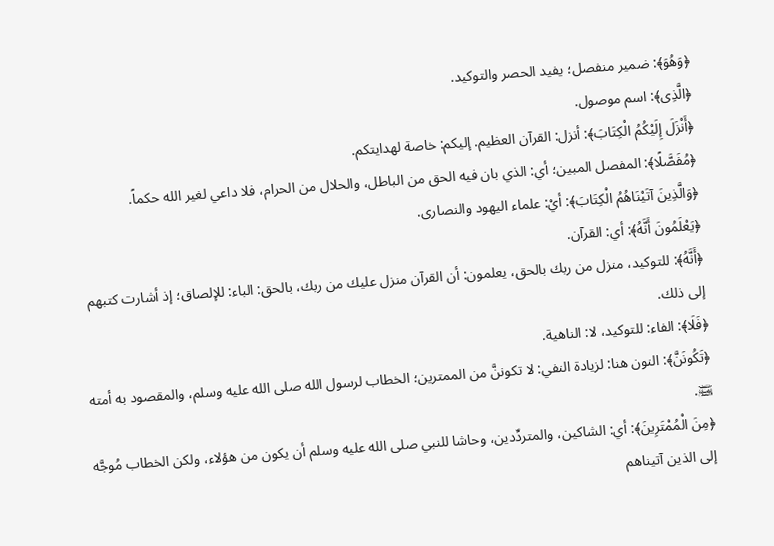﴿وَهُوَ﴾: ضمير منفصل؛ يفيد الحصر والتوكيد.
﴿الَّذِى﴾: اسم موصول.
﴿أَنْزَلَ إِلَيْكُمُ الْكِتَابَ﴾: أنزل: القرآن العظيم. إليكم: خاصة لهدايتكم.
﴿مُفَصَّلًا﴾: المفصل المبين؛ أي: الذي بان فيه الحق من الباطل، والحلال من الحرام، فلا داعي لغير الله حكماً.
﴿وَالَّذِينَ آتَيْنَاهُمُ الْكِتَابَ﴾: أيْ: علماء اليهود والنصارى.
﴿يَعْلَمُونَ أَنَّهُ﴾: أي: القرآن.
﴿أَنَّهُ﴾: للتوكيد، منزل من ربك بالحق، يعلمون: أن القرآن منزل عليك من ربك، بالحق: الباء: للإلصاق؛ إذ أشارت كتبهم إلى ذلك.
﴿فَلَا﴾: الفاء: للتوكيد، لا: الناهية.
﴿تَكُونَنَّ﴾: النون هنا: لزيادة النفي: لا تكوننَّ من الممترين؛ الخطاب لرسول الله صلى الله عليه وسلم، والمقصود به أمته ﵊.
﴿مِنَ الْمُمْتَرِينَ﴾: أي: الشاكين، والمتردِّدين، وحاشا للنبي صلى الله عليه وسلم أن يكون من هؤلاء، ولكن الخطاب مُوجَّه إلى الذين آتيناهم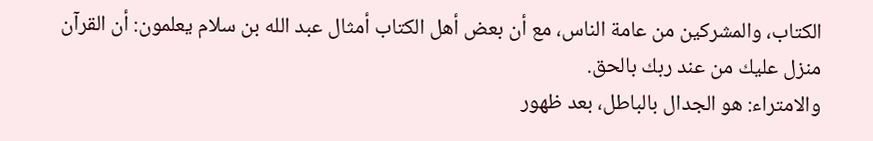الكتاب، والمشركين من عامة الناس، مع أن بعض أهل الكتاب أمثال عبد الله بن سلام يعلمون: أن القرآن منزل عليك من عند ربك بالحق.
والامتراء: هو الجدال بالباطل، بعد ظهور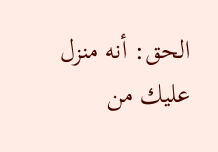الحق: أنه منزل عليك من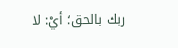ربك بالحق؛ أيْ: لا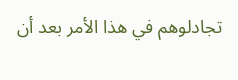تجادلوهم في هذا الأمر بعد أن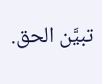تبيَّن الحق.